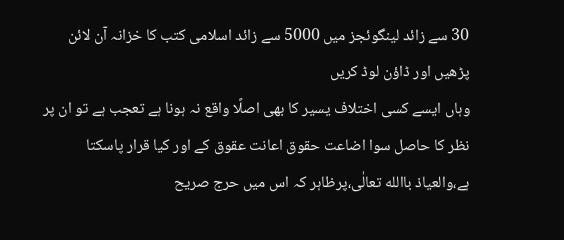30 سے زائد لینگوئجز میں 5000 سے زائد اسلامی کتب کا خزانہ آن لائن پڑھیں اور ڈاؤن لوڈ کریں
وہاں ایسے کسی اختلاف یسیر کا بھی اصلًا واقع نہ ہونا ہے تعجب ہے تو ان پر نظر کا حاصل سوا اضاعت حقوق اعانت عقوق کے اور کیا قرار پاسکتا ہے،والعیاذ باالله تعالٰی،پرظاہر کہ اس میں حرج صریح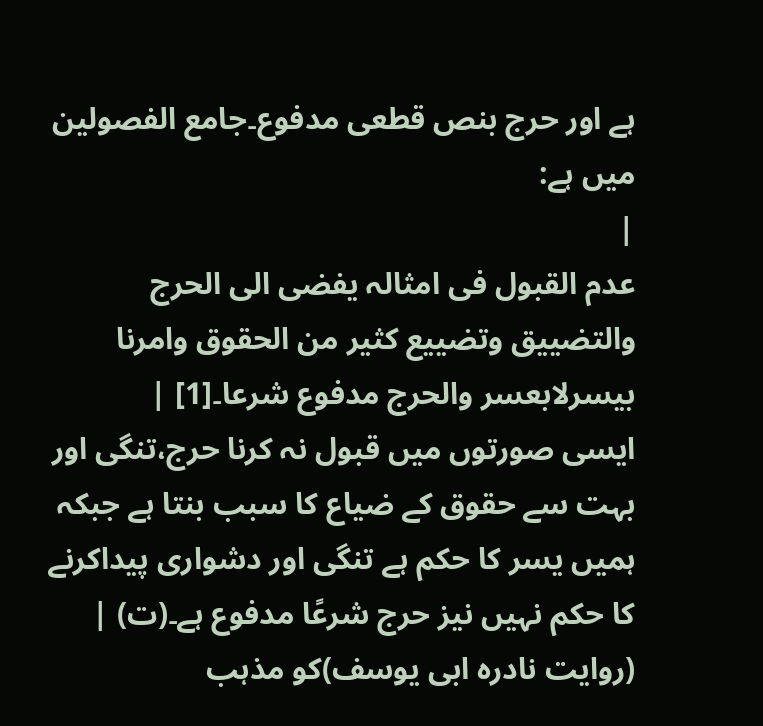ہے اور حرج بنص قطعی مدفوع۔جامع الفصولین میں ہے:
|
عدم القبول فی امثالہ یفضی الی الحرج والتضییق وتضییع کثیر من الحقوق وامرنا بیسرلابعسر والحرج مدفوع شرعا۔[1] |
ایسی صورتوں میں قبول نہ کرنا حرج،تنگی اور بہت سے حقوق کے ضیاع کا سبب بنتا ہے جبکہ ہمیں یسر کا حکم ہے تنگی اور دشواری پیداکرنے کا حکم نہیں نیز حرج شرعًا مدفوع ہے۔(ت) |
(روایت نادرہ ابی یوسف)کو مذہب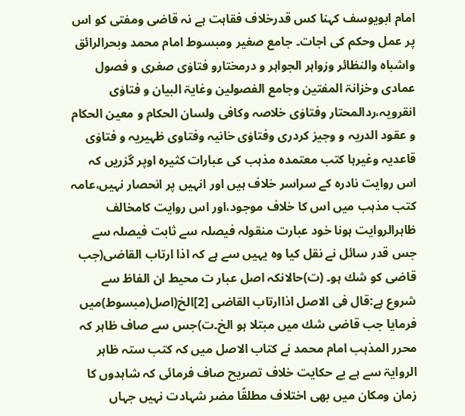امام ابویوسف کہنا کس قدرخلاف فقاہت ہے نہ قاضی ومفتی کو اس پر عمل وحکم کی اجات۔ جامع صغیر ومبسوط امام محمد وبحرالرائق واشباہ والنظائر وزواہر الجواہر و درمختارو فتاوٰی صغری و فصول عمادی وخزانۃ المفتین وجامع الفصولین وغایۃ البیان و فتاوٰی انقرویہ،ردالمحتار وفتاوٰی خلاصہ وکافی ولسان الحکام و معین الحکام و عقود الدریہ و وجیز کردری وفتاوٰی خانیہ وفتاوی ظہیریہ و فتاوٰی قاعدیہ وغیرہا کتب معتمدہ مذہب کی عبارات کثیرہ اوپر گزریں کہ اس روایت نادرہ کے سراسر خلاف ہیں اور انہیں پر انحصار نہیں،عامہ کتب مذہب میں اس کا خلاف موجود،اور اس روایت کامخالف ظاہرالروایت ہونا خود عبارت منقولہ فیصلہ سے ثابت فیصلہ سے جس قدر سائل نے نقل کیا وہ یہیں سے ہے کہ اذا ارتاب القاضی(جب قاضی کو شك ہو۔ (ت)حالانکہ اصل عبار ت محیط ان الفاظ سے شروع ہے:قال فی الاصل اذاارتاب القاضی [2]الخ(اصل(مبسوط)میں فرمایا جب قاضی شك میں مبتلا ہو الخ۔ت)جس سے صاف ظاہر کہ محرر المذہب امام محمد نے کتاب الاصل میں کہ کتب ستہ ظاہر الروایۃ سے ہے بے حکایت خلاف تصریح صاف فرمائی کہ شاہدوں کا زمان ومکان میں بھی اختلاف مطلقًا مضر شہادت نہیں جہاں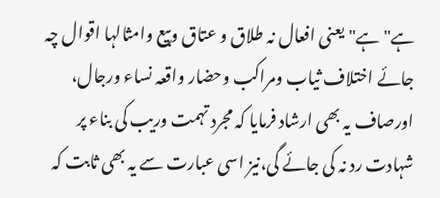ہے"ہے"یعنی افعال نہ طلاق و عتاق وبیع وامثالہا اقوال چہ جائے اختلاف ثیاب ومراکب وحضار واقعہ نساء ورجال، اورصاف یہ بھی ارشاد فرمایا کہ مجرد تہمت وریب کی بناء پر شہادت رد نہ کی جائے گی،نیز اسی عبارت سے یہ بھی ثابت کہ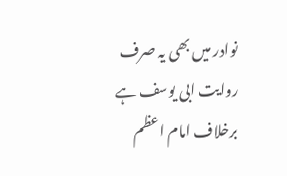نوادر میں بھی یہ صرف روایت ابی یوسف ہے برخلاف امام اعظم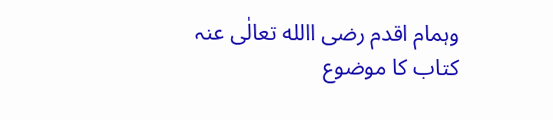وہمام اقدم رضی االله تعالٰی عنہ
کتاب کا موضوع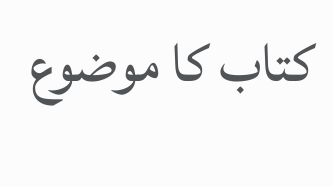کتاب کا موضوع